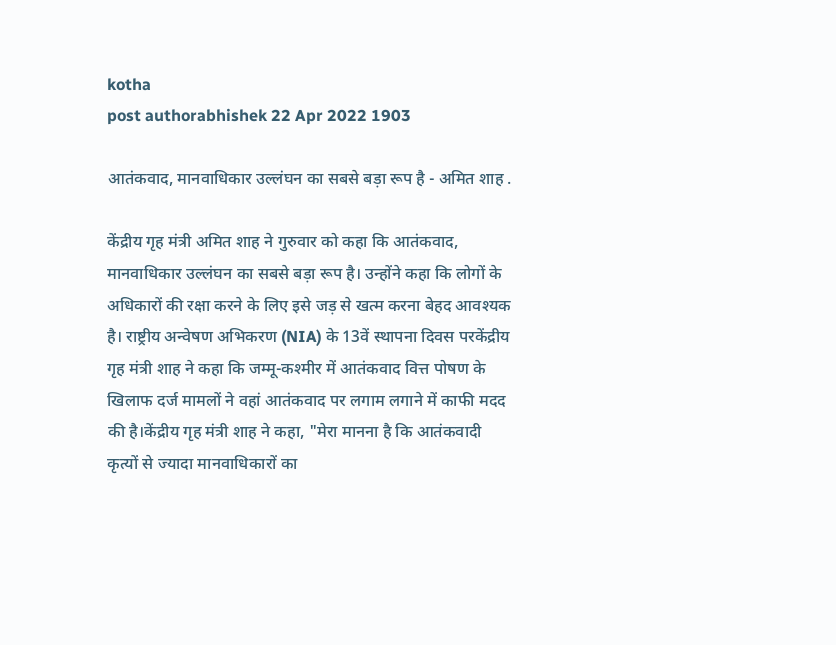kotha
post authorabhishek 22 Apr 2022 1903

आतंकवाद, मानवाधिकार उल्लंघन का सबसे बड़ा रूप है - अमित शाह .

केंद्रीय गृह मंत्री अमित शाह ने गुरुवार को कहा कि आतंकवाद, मानवाधिकार उल्लंघन का सबसे बड़ा रूप है। उन्होंने कहा कि लोगों के अधिकारों की रक्षा करने के लिए इसे जड़ से खत्म करना बेहद आवश्यक है। राष्ट्रीय अन्वेषण अभिकरण (NIA) के 13वें स्थापना दिवस परकेंद्रीय गृह मंत्री शाह ने कहा कि जम्मू-कश्मीर में आतंकवाद वित्त पोषण के खिलाफ दर्ज मामलों ने वहां आतंकवाद पर लगाम लगाने में काफी मदद की है।केंद्रीय गृह मंत्री शाह ने कहा, "मेरा मानना है कि आतंकवादी कृत्यों से ज्यादा मानवाधिकारों का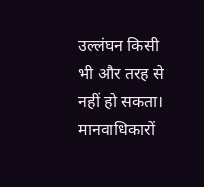उल्लंघन किसी भी और तरह से नहीं हो सकता। मानवाधिकारों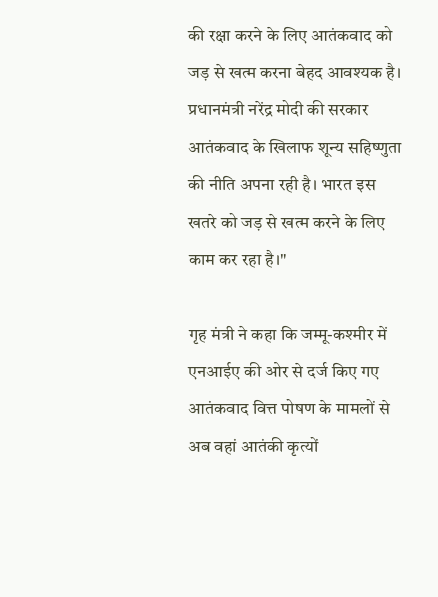की रक्षा करने के लिए आतंकवाद को जड़ से खत्म करना बेहद आवश्यक है। प्रधानमंत्री नरेंद्र मोदी की सरकार आतंकवाद के खिलाफ शून्य सहिष्णुता की नीति अपना रही है। भारत इस खतरे को जड़ से खत्म करने के लिए काम कर रहा है।"

गृह मंत्री ने कहा कि जम्मू-कश्मीर में एनआईए की ओर से दर्ज किए गए आतंकवाद वित्त पोषण के मामलों से अब वहां आतंकी कृत्यों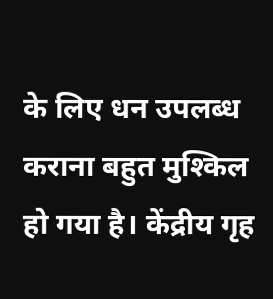के लिए धन उपलब्ध कराना बहुत मुश्किल हो गया है। केंद्रीय गृह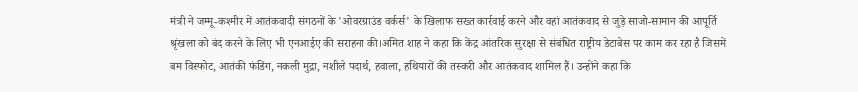मंत्री ने जम्मू-कश्मीर में आतंकवादी संगठनों के 'ओवरग्राउंड वर्कर्स' के खिलाफ सख्त कार्रवाई करने और वहां आतंकवाद से जुड़े साजो-सामान की आपूर्ति श्रृंखला को बंद करने के लिए भी एनआईए की सराहना की।अमित शाह ने कहा कि केंद्र आंतरिक सुरक्षा से संबंधित राष्ट्रीय डेटाबेस पर काम कर रहा है जिसमें बम विस्फोट, आतंकी फंडिंग, नकली मुद्रा, नशीले पदार्थ, हवाला, हथियारों की तस्करी और आतंकवाद शामिल हैं। उन्होंने कहा कि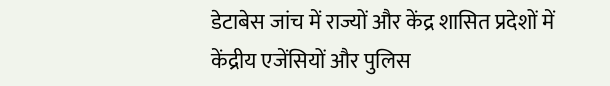डेटाबेस जांच में राज्यों और केंद्र शासित प्रदेशों में केंद्रीय एजेंसियों और पुलिस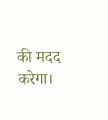की मदद करेगा।